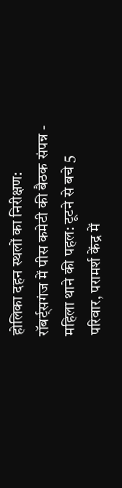होलिका दहन स्थलों का निरीक्षण: रॉबर्ट्सगंज में पीस कमेटी की बैठक संपन्न - महिला थाने की पहल: टूटने से बचे 5 परिवार, परामर्श केंद्र में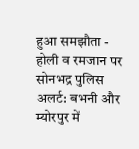हुआ समझौता - होली व रमजान पर सोनभद्र पुलिस अलर्ट: बभनी और म्योरपुर में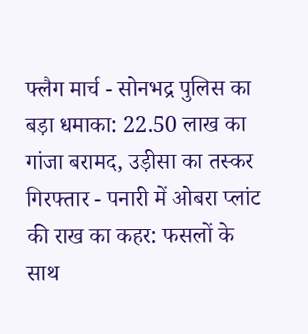फ्लैग मार्च - सोनभद्र पुलिस का बड़ा धमाका: 22.50 लाख का गांजा बरामद, उड़ीसा का तस्कर गिरफ्तार - पनारी में ओबरा प्लांट की राख का कहर: फसलों के साथ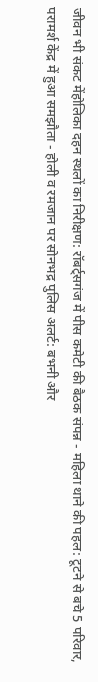जीवन भी संकट मेंहोलिका दहन स्थलों का निरीक्षण: रॉबर्ट्सगंज में पीस कमेटी की बैठक संपन्न - महिला थाने की पहल: टूटने से बचे 5 परिवार, परामर्श केंद्र में हुआ समझौता - होली व रमजान पर सोनभद्र पुलिस अलर्ट: बभनी और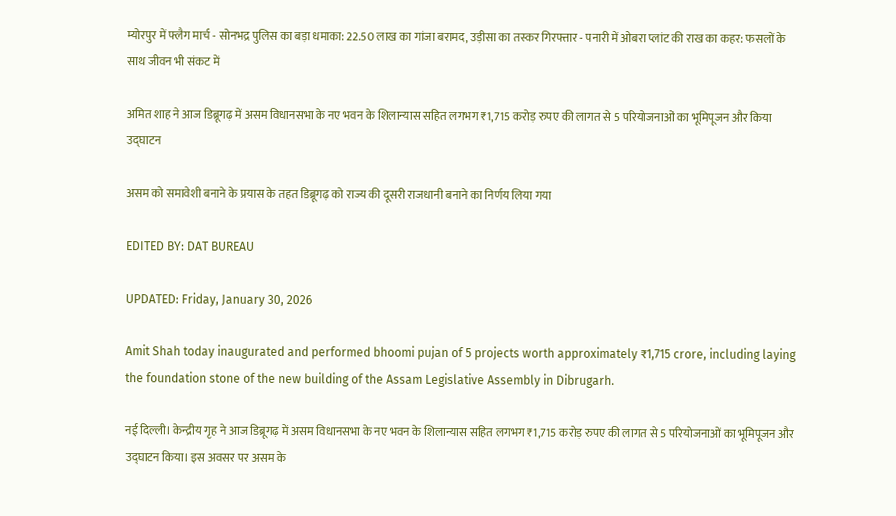म्योरपुर में फ्लैग मार्च - सोनभद्र पुलिस का बड़ा धमाका: 22.50 लाख का गांजा बरामद, उड़ीसा का तस्कर गिरफ्तार - पनारी में ओबरा प्लांट की राख का कहर: फसलों के साथ जीवन भी संकट में

अमित शाह ने आज डिब्रूगढ़ में असम विधानसभा के नए भवन के शिलान्यास सहित लगभग ₹1,715 करोड़ रुपए की लागत से 5 परियोजनाओं का भूमिपूजन और किया उद्घाटन

असम को समावेशी बनाने के प्रयास के तहत डिब्रूगढ़ को राज्य की दूसरी राजधानी बनाने का निर्णय लिया गया

EDITED BY: DAT BUREAU

UPDATED: Friday, January 30, 2026

Amit Shah today inaugurated and performed bhoomi pujan of 5 projects worth approximately ₹1,715 crore, including laying the foundation stone of the new building of the Assam Legislative Assembly in Dibrugarh.

नई दिल्ली। केन्द्रीय गृह ने आज डिब्रूगढ़ में असम विधानसभा के नए भवन के शिलान्यास सहित लगभग ₹1,715 करोड़ रुपए की लागत से 5 परियोजनाओं का भूमिपूजन और उद्घाटन किया। इस अवसर पर असम के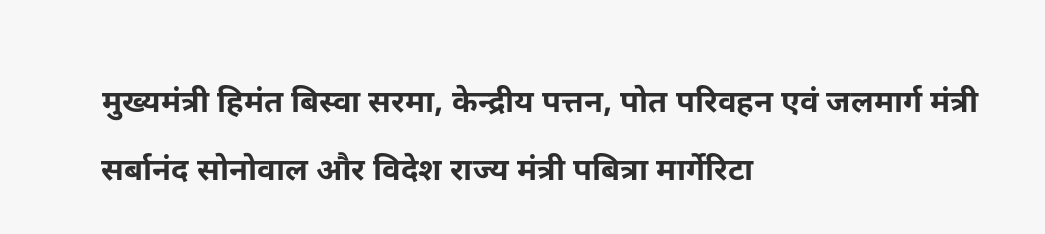मुख्यमंत्री हिमंत बिस्वा सरमा, केन्द्रीय पत्तन, पोत परिवहन एवं जलमार्ग मंत्री सर्बानंद सोनोवाल और विदेश राज्य मंत्री पबित्रा मार्गेरिटा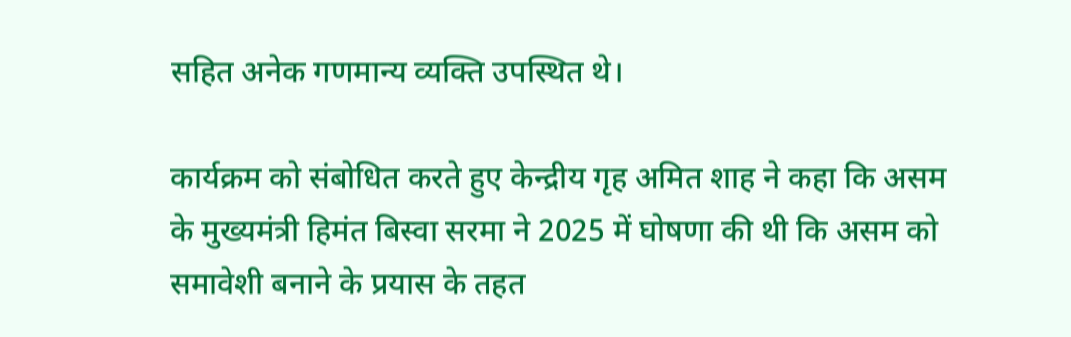सहित अनेक गणमान्य व्यक्ति उपस्थित थे।

कार्यक्रम को संबोधित करते हुए केन्द्रीय गृह अमित शाह ने कहा कि असम के मुख्यमंत्री हिमंत बिस्वा सरमा ने 2025 में घोषणा की थी कि असम को समावेशी बनाने के प्रयास के तहत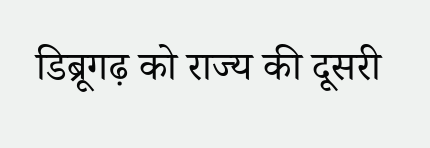डिब्रूगढ़ को राज्य की दूसरी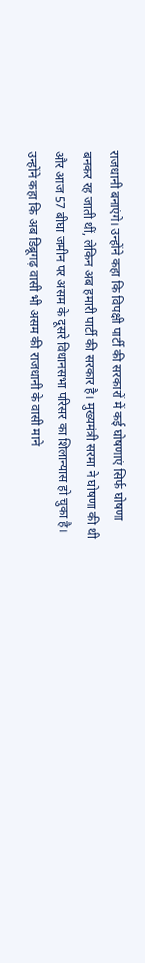राजधानी बनाएंगे। उन्होंने कहा कि विपक्षी पार्टी की सरकारों में कई घोषणाएं सिर्फ घोषणा बनकर रह जाती थीं, लेकिन अब हमारी पार्टी की सरकार है। मुख्यमंत्री सरमा ने घोषणा की थी और आज 57 बीघा जमीन पर असम के दूसरे विधानसभा परिसर का शिलान्यास हो चुका है। उन्होंने कहा कि अब डिब्रूगढ़ वासी भी असम की राजधानी के वासी माने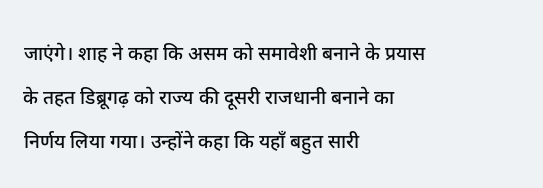जाएंगे। शाह ने कहा कि असम को समावेशी बनाने के प्रयास के तहत डिब्रूगढ़ को राज्य की दूसरी राजधानी बनाने का निर्णय लिया गया। उन्होंने कहा कि यहाँ बहुत सारी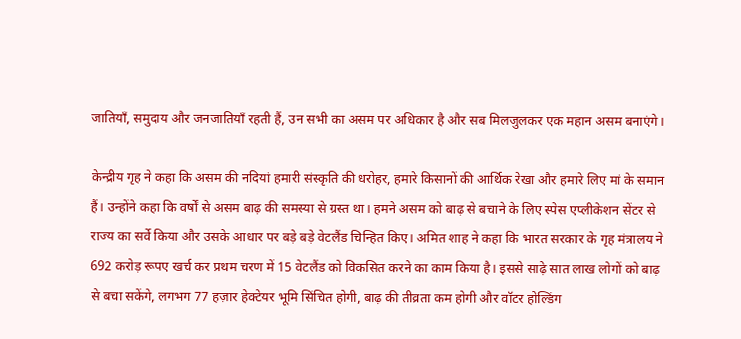जातियाँ, समुदाय और जनजातियाँ रहती हैं, उन सभी का असम पर अधिकार है और सब मिलजुलकर एक महान असम बनाएंगे।

केन्द्रीय गृह ने कहा कि असम की नदियां हमारी संस्कृति की धरोहर, हमारे किसानों की आर्थिक रेखा और हमारे लिए मां के समान हैं। उन्होंने कहा कि वर्षों से असम बाढ़ की समस्या से ग्रस्त था। हमने असम को बाढ़ से बचाने के लिए स्पेस एप्लीकेशन सेंटर से राज्य का सर्वे किया और उसके आधार पर बड़े बड़े वेटलैंड चिन्हित किए। अमित शाह ने कहा कि भारत सरकार के गृह मंत्रालय ने 692 करोड़ रूपए खर्च कर प्रथम चरण में 15 वेटलैंड को विकसित करने का काम किया है। इससे साढ़े सात लाख लोगों को बाढ़ से बचा सकेंगे, लगभग 77 हज़ार हेक्टेयर भूमि सिंचित होगी, बाढ़ की तीव्रता कम होगी और वॉटर होल्डिंग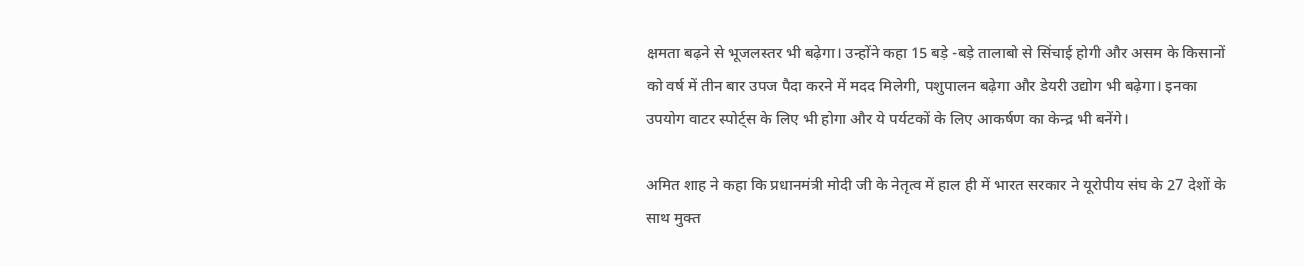क्षमता बढ़ने से भूजलस्तर भी बढ़ेगा। उन्होंने कहा 15 बड़े -बड़े तालाबो से सिंचाई होगी और असम के किसानों को वर्ष में तीन बार उपज पैदा करने में मदद मिलेगी, पशुपालन बढ़ेगा और डेयरी उद्योग भी बढ़ेगा। इनका उपयोग वाटर स्पोर्ट्स के लिए भी होगा और ये पर्यटकों के लिए आकर्षण का केन्द्र भी बनेंगे।

अमित शाह ने कहा कि प्रधानमंत्री मोदी जी के नेतृत्व में हाल ही में भारत सरकार ने यूरोपीय संघ के 27 देशों के साथ मुक्त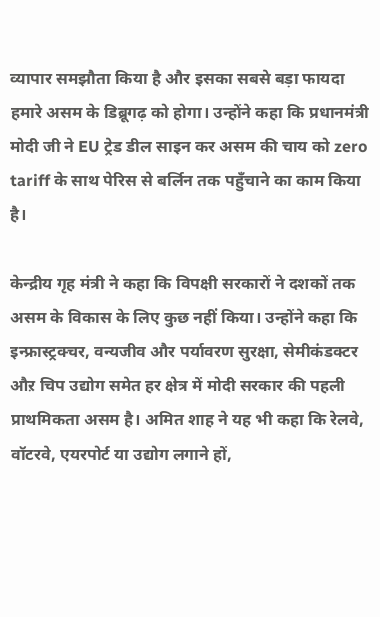व्यापार समझौता किया है और इसका सबसे बड़ा फायदा हमारे असम के डिब्रूगढ़ को होगा। उन्होंने कहा कि प्रधानमंत्री मोदी जी ने EU ट्रेड डील साइन कर असम की चाय को zero tariff के साथ पेरिस से बर्लिन तक पहुँचाने का काम किया है।

केन्द्रीय गृह मंत्री ने कहा कि विपक्षी सरकारों ने दशकों तक असम के विकास के लिए कुछ नहीं किया। उन्होंने कहा कि इन्फ्रास्ट्रक्चर, वन्यजीव और पर्यावरण सुरक्षा, सेमीकंडक्टर औऱ चिप उद्योग समेत हर क्षेत्र में मोदी सरकार की पहली प्राथमिकता असम है। अमित शाह ने यह भी कहा कि रेलवे, वॉटरवे, एयरपोर्ट या उद्योग लगाने हों,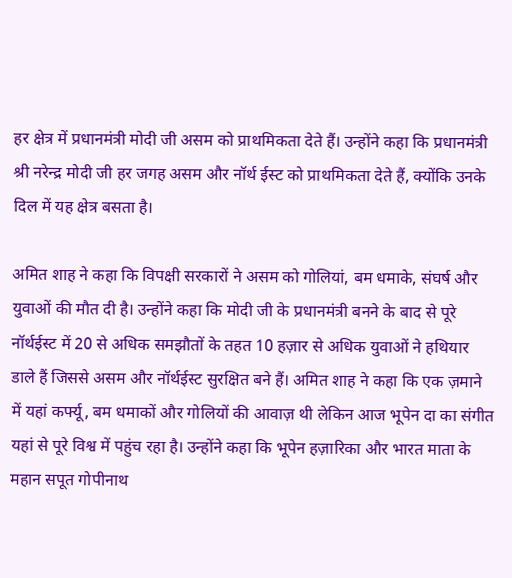हर क्षेत्र में प्रधानमंत्री मोदी जी असम को प्राथमिकता देते हैं। उन्होंने कहा कि प्रधानमंत्री श्री नरेन्द्र मोदी जी हर जगह असम और नॉर्थ ईस्ट को प्राथमिकता देते हैं, क्योंकि उनके दिल में यह क्षेत्र बसता है।

अमित शाह ने कहा कि विपक्षी सरकारों ने असम को गोलियां, बम धमाके, संघर्ष और युवाओं की मौत दी है। उन्होंने कहा कि मोदी जी के प्रधानमंत्री बनने के बाद से पूरे नॉर्थईस्ट में 20 से अधिक समझौतों के तहत 10 हज़ार से अधिक युवाओं ने हथियार डाले हैं जिससे असम और नॉर्थईस्ट सुरक्षित बने हैं। अमित शाह ने कहा कि एक ज़माने में यहां कर्फ्यू, बम धमाकों और गोलियों की आवाज़ थी लेकिन आज भूपेन दा का संगीत यहां से पूरे विश्व में पहुंच रहा है। उन्होंने कहा कि भूपेन हज़ारिका और भारत माता के महान सपूत गोपीनाथ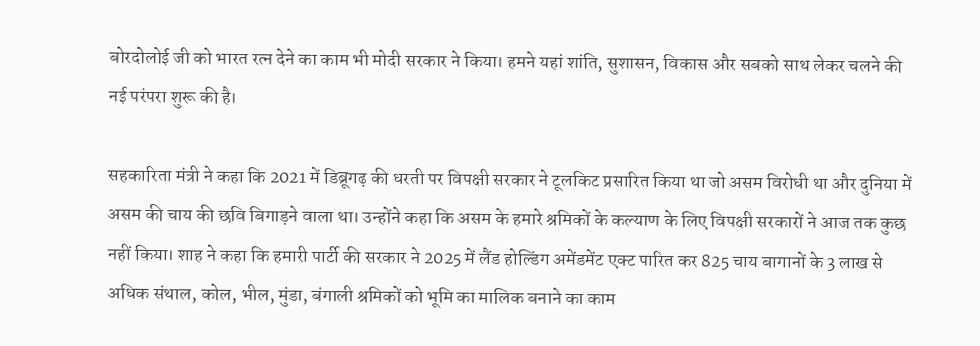बोरदोलोई जी को भारत रत्न देने का काम भी मोदी सरकार ने किया। हमने यहां शांति, सुशासन, विकास और सबको साथ लेकर चलने की नई परंपरा शुरू की है।

सहकारिता मंत्री ने कहा कि 2021 में डिब्रूगढ़ की धरती पर विपक्षी सरकार ने टूलकिट प्रसारित किया था जो असम विरोधी था और दुनिया में असम की चाय की छवि बिगाड़ने वाला था। उन्होंने कहा कि असम के हमारे श्रमिकों के कल्याण के लिए विपक्षी सरकारों ने आज तक कुछ नहीं किया। शाह ने कहा कि हमारी पार्टी की सरकार ने 2025 में लैंड होल्डिंग अमेंडमेंट एक्ट पारित कर 825 चाय बागानों के 3 लाख से अधिक संथाल, कोल, भील, मुंडा, बंगाली श्रमिकों को भूमि का मालिक बनाने का काम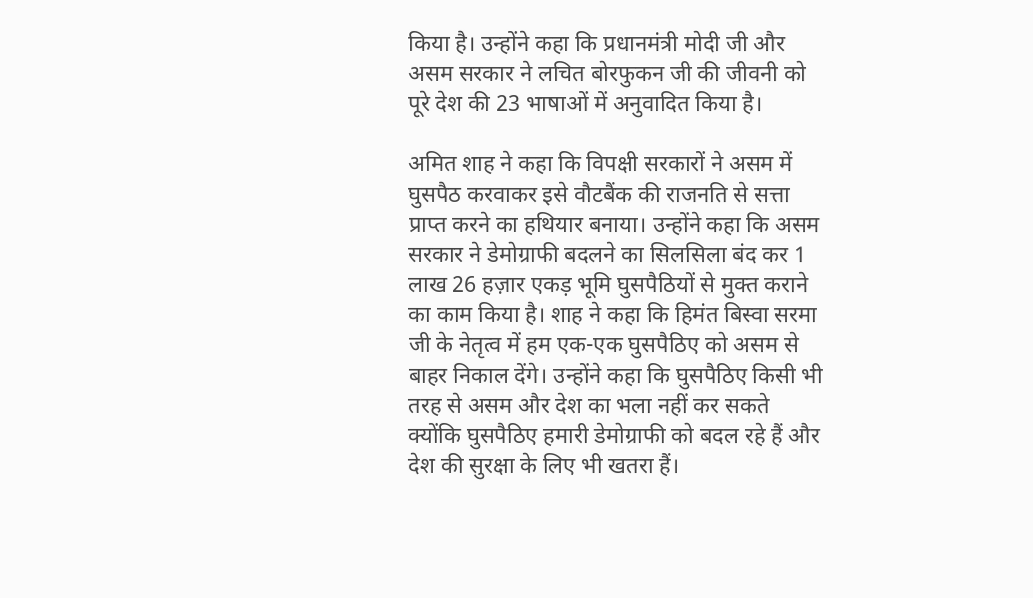किया है। उन्होंने कहा कि प्रधानमंत्री मोदी जी और असम सरकार ने लचित बोरफुकन जी की जीवनी को पूरे देश की 23 भाषाओं में अनुवादित किया है।

अमित शाह ने कहा कि विपक्षी सरकारों ने असम में घुसपैठ करवाकर इसे वौटबैंक की राजनति से सत्ता प्राप्त करने का हथियार बनाया। उन्होंने कहा कि असम सरकार ने डेमोग्राफी बदलने का सिलसिला बंद कर 1 लाख 26 हज़ार एकड़ भूमि घुसपैठियों से मुक्त कराने का काम किया है। शाह ने कहा कि हिमंत बिस्वा सरमा जी के नेतृत्व में हम एक-एक घुसपैठिए को असम से बाहर निकाल देंगे। उन्होंने कहा कि घुसपैठिए किसी भी तरह से असम और देश का भला नहीं कर सकते क्योंकि घुसपैठिए हमारी डेमोग्राफी को बदल रहे हैं और देश की सुरक्षा के लिए भी खतरा हैं।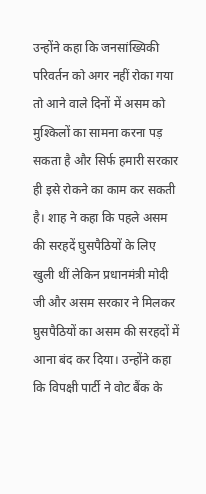उन्होंने कहा कि जनसांख्यिकी परिवर्तन को अगर नहीं रोका गया तो आने वाले दिनों में असम को मुश्किलों का सामना करना पड़ सकता है और सिर्फ हमारी सरकार ही इसे रोकने का काम कर सकती है। शाह ने कहा कि पहले असम की सरहदें घुसपैठियों के लिए खुली थीं लेकिन प्रधानमंत्री मोदी जी और असम सरकार ने मिलकर घुसपैठियों का असम की सरहदों में आना बंद कर दिया। उन्होंने कहा कि विपक्षी पार्टी ने वोट बैंक के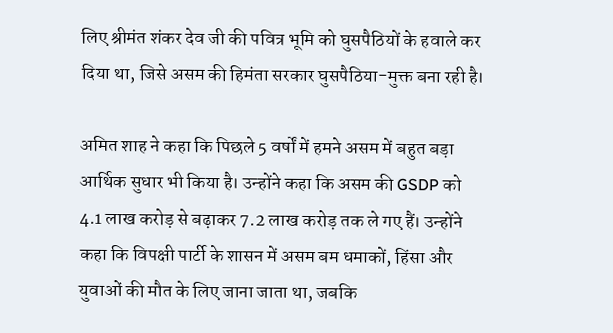लिए श्रीमंत शंकर देव जी की पवित्र भूमि को घुसपैठियों के हवाले कर दिया था, जिसे असम की हिमंता सरकार घुसपैठिया-मुक्त बना रही है।

अमित शाह ने कहा कि पिछले 5 वर्षों में हमने असम में बहुत बड़ा आर्थिक सुधार भी किया है। उन्होंने कहा कि असम की GSDP को 4.1 लाख करोड़ से बढ़ाकर 7.2 लाख करोड़ तक ले गए हैं। उन्होंने कहा कि विपक्षी पार्टी के शासन में असम बम धमाकों, हिंसा और युवाओं की मौत के लिए जाना जाता था, जबकि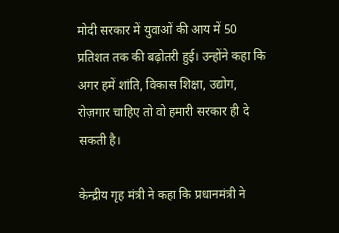मोदी सरकार में युवाओं की आय में 50 प्रतिशत तक की बढ़ोतरी हुई। उन्होंने कहा कि अगर हमें शांति, विकास शिक्षा, उद्योग, रोज़गार चाहिए तो वो हमारी सरकार ही दे सकती है।

केन्द्रीय गृह मंत्री ने कहा कि प्रधानमंत्री ने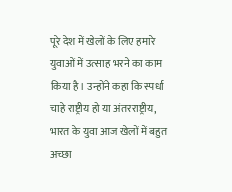पूरे देश में खेलों के लिए हमारे युवाओं में उत्साह भरने का काम किया है। उन्होंने कहा कि स्पर्धा चाहे राष्ट्रीय हो या अंतरराष्ट्रीय, भारत के युवा आज खेलों में बहुत अच्छा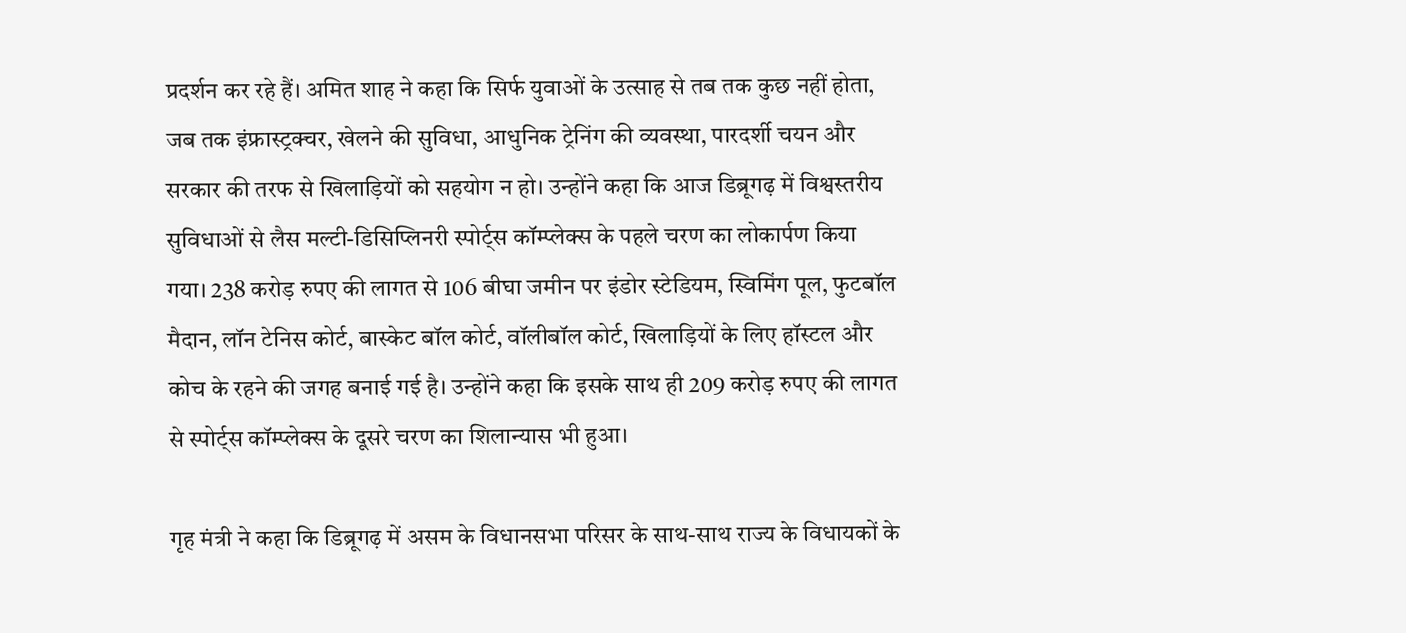प्रदर्शन कर रहे हैं। अमित शाह ने कहा कि सिर्फ युवाओं के उत्साह से तब तक कुछ नहीं होता, जब तक इंफ्रास्ट्रक्चर, खेलने की सुविधा, आधुनिक ट्रेनिंग की व्यवस्था, पारदर्शी चयन और सरकार की तरफ से खिलाड़ियों को सहयोग न हो। उन्होंने कहा कि आज डिब्रूगढ़ में विश्वस्तरीय सुविधाओं से लैस मल्टी-डिसिप्लिनरी स्पोर्ट्स कॉम्प्लेक्स के पहले चरण का लोकार्पण किया गया। 238 करोड़ रुपए की लागत से 106 बीघा जमीन पर इंडोर स्टेडियम, स्विमिंग पूल, फुटबॉल मैदान, लॉन टेनिस कोर्ट, बास्केट बॉल कोर्ट, वॉलीबॉल कोर्ट, खिलाड़ियों के लिए हॉस्टल और कोच के रहने की जगह बनाई गई है। उन्होंने कहा कि इसके साथ ही 209 करोड़ रुपए की लागत से स्पोर्ट्स कॉम्प्लेक्स के दूसरे चरण का शिलान्यास भी हुआ।

गृह मंत्री ने कहा कि डिब्रूगढ़ में असम के विधानसभा परिसर के साथ-साथ राज्य के विधायकों के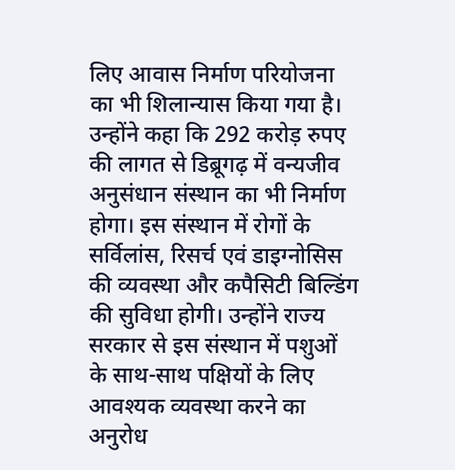लिए आवास निर्माण परियोजना का भी शिलान्यास किया गया है। उन्होंने कहा कि 292 करोड़ रुपए की लागत से डिब्रूगढ़ में वन्यजीव अनुसंधान संस्थान का भी निर्माण होगा। इस संस्थान में रोगों के सर्विलांस, रिसर्च एवं डाइग्नोसिस की व्यवस्था और कपैसिटी बिल्डिंग की सुविधा होगी। उन्होंने राज्य सरकार से इस संस्थान में पशुओं के साथ-साथ पक्षियों के लिए आवश्यक व्यवस्था करने का अनुरोध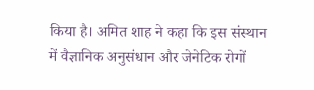किया है। अमित शाह ने कहा कि इस संस्थान में वैज्ञानिक अनुसंधान और जेनेटिक रोगों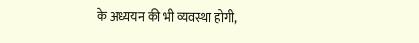के अध्ययन की भी व्यवस्था होगी,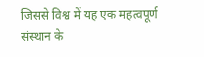जिससे विश्व में यह एक महत्वपूर्ण संस्थान के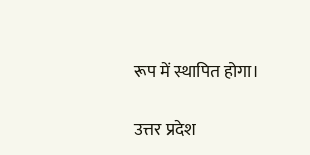रूप में स्थापित होगा।

उत्तर प्रदेश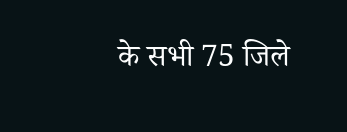के सभी 75 जिले